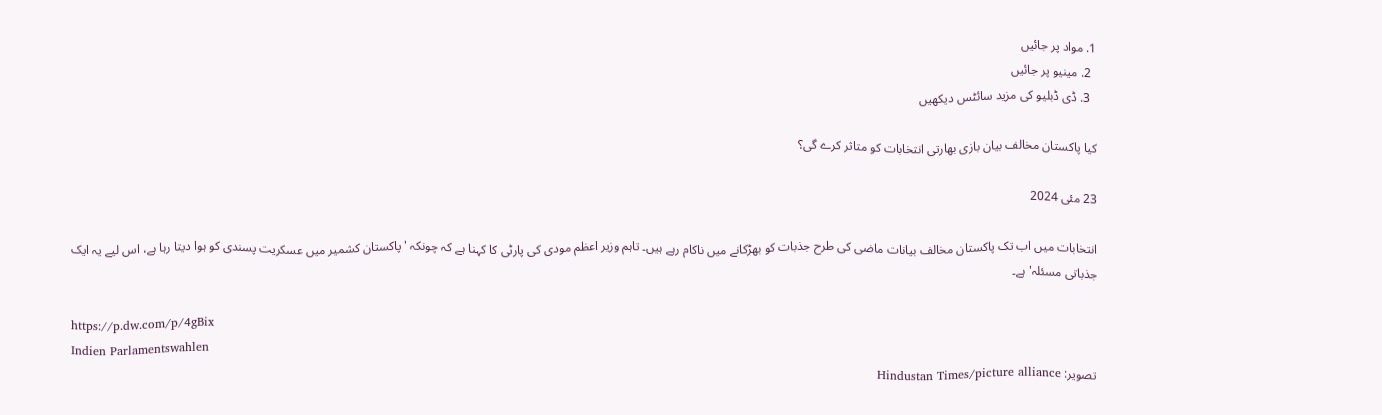1. مواد پر جائیں
  2. مینیو پر جائیں
  3. ڈی ڈبلیو کی مزید سائٹس دیکھیں

کیا پاکستان مخالف بیان بازی بھارتی انتخابات کو متاثر کرے گی؟

23 مئی 2024

انتخابات میں اب تک پاکستان مخالف بیانات ماضی کی طرح جذبات کو بھڑکانے میں ناکام رہے ہیں۔ تاہم وزیر اعظم مودی کی پارٹی کا کہنا ہے کہ چونکہ 'پاکستان کشمیر میں عسکریت پسندی کو ہوا دیتا رہا ہے، اس لیے یہ ایک جذباتی مسئلہ' ہے۔

https://p.dw.com/p/4gBix
Indien Parlamentswahlen
تصویر: Hindustan Times/picture alliance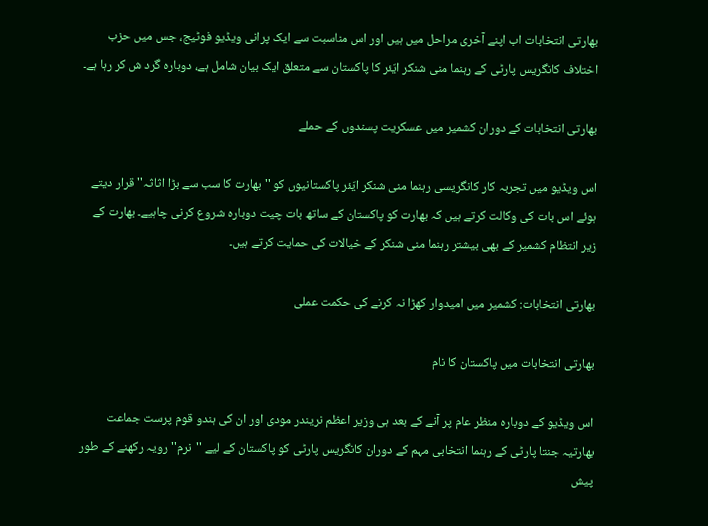بھارتی انتخابات اب اپنے آخری مراحل میں ہیں اور اس مناسبت سے ایک پرانی ویڈیو فوٹیج، جس میں حزب اختلاف کانگریس پارٹی کے رہنما منی شنکر ایّئر کا پاکستان سے متعلق ایک بیان شامل ہے، دوبارہ گرد ش کر رہا ہے۔

بھارتی انتخابات کے دوران کشمیر میں عسکریت پسندوں کے حملے

اس ویڈیو میں تجربہ کار کانگریسی رہنما منی شنکر ایّئر پاکستانیوں کو ''بھارت کا سب سے بڑا اثاثہ'' قرار دیتے ہوئے اس بات کی وکالت کرتے ہیں کہ بھارت کو پاکستان کے ساتھ بات چیت دوبارہ شروع کرنی چاہیے۔ بھارت کے زیر انتظام کشمیر کے بھی بیشتر رہنما منی شنکر کے خیالات کی حمایت کرتے ہیں۔

بھارتی انتخابات: کشمیر میں امیدوار کھڑا نہ کرنے کی حکمت عملی

بھارتی انتخابات میں پاکستان کا نام

اس ویڈیو کے دوبارہ منظر عام پر آنے کے بعد ہی وزیر اعظم نریندر مودی اور ان کی ہندو قوم پرست جماعت بھارتیہ جنتا پارٹی کے رہنما انتخابی مہم کے دوران کانگریس پارٹی کو پاکستان کے لیے ''نرم'' رویہ رکھنے کے طور پیش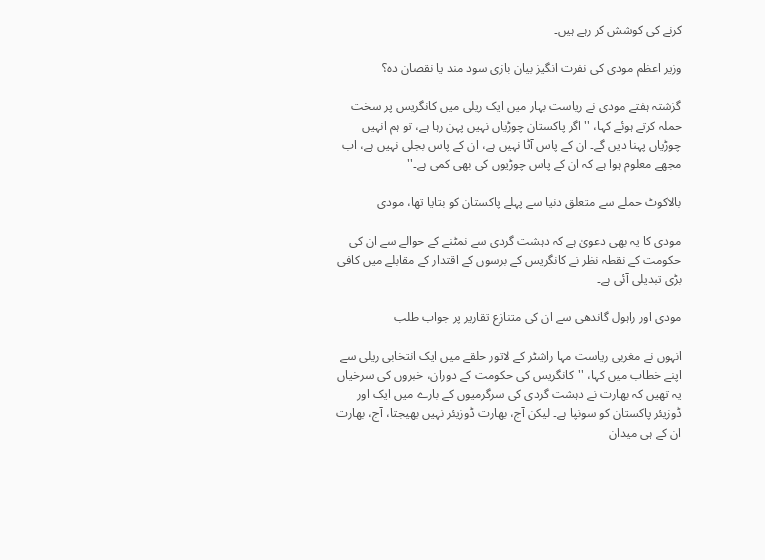کرنے کی کوشش کر رہے ہیں۔

وزیر اعظم مودی کی نفرت انگیز بیان بازی سود مند یا نقصان دہ؟

گزشتہ ہفتے مودی نے ریاست بہار میں ایک ریلی میں کانگریس پر سخت حملہ کرتے ہوئے کہا، ''اگر پاکستان چوڑیاں نہیں پہن رہا ہے، تو ہم انہیں چوڑیاں پہنا دیں گے۔ ان کے پاس آٹا نہیں ہے، ان کے پاس بجلی نہیں ہے، اب مجھے معلوم ہوا ہے کہ ان کے پاس چوڑیوں کی بھی کمی ہے۔''

بالاکوٹ حملے سے متعلق دنیا سے پہلے پاکستان کو بتایا تھا، مودی

مودی کا یہ بھی دعویٰ ہے کہ دہشت گردی سے نمٹنے کے حوالے سے ان کی حکومت کے نقطہ نظر نے کانگریس کے برسوں کے اقتدار کے مقابلے میں کافی بڑی تبدیلی آئی ہے۔

مودی اور راہول گاندھی سے ان کی متنازع تقاریر پر جواب طلب

انہوں نے مغربی ریاست مہا راشٹر کے لاتور حلقے میں ایک انتخابی ریلی سے اپنے خطاب میں کہا، ''کانگریس کی حکومت کے دوران، خبروں کی سرخیاں یہ تھیں کہ بھارت نے دہشت گردی کی سرگرمیوں کے بارے میں ایک اور ڈوزیئر پاکستان کو سونپا ہے۔ لیکن آج، بھارت ڈوزیئر نہیں بھیجتا، آج، بھارت ان کے ہی میدان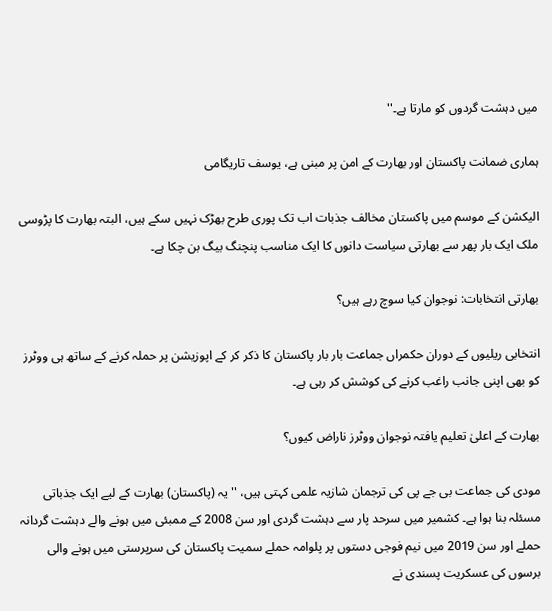میں دہشت گردوں کو مارتا ہے۔''

ہماری ضمانت پاکستان اور بھارت کے امن پر مبنی ہے، یوسف تاریگامی

الیکشن کے موسم میں پاکستان مخالف جذبات اب تک پوری طرح بھڑک نہیں سکے ہیں، البتہ بھارت کا پڑوسی ملک ایک بار پھر سے بھارتی سیاست دانوں کا ایک مناسب پنچنگ بیگ بن چکا ہے۔

بھارتی انتخابات: نوجوان کیا سوچ رہے ہیں؟

انتخابی ریلیوں کے دوران حکمراں جماعت بار بار پاکستان کا ذکر کر کے اپوزیشن پر حملہ کرنے کے ساتھ ہی ووٹرز کو بھی اپنی جانب راغب کرنے کی کوشش کر رہی ہے۔

بھارت کے اعلیٰ تعلیم یافتہ نوجوان ووٹرز ناراض کیوں؟

مودی کی جماعت بی جے پی کی ترجمان شازیہ علمی کہتی ہیں، '' یہ (پاکستان) بھارت کے لیے ایک جذباتی مسئلہ بنا ہوا ہے۔ کشمیر میں سرحد پار سے دہشت گردی اور سن 2008 کے ممبئی میں ہونے والے دہشت گردانہ حملے اور سن 2019 میں نیم فوجی دستوں پر پلوامہ حملے سمیت پاکستان کی سرپرستی میں ہونے والی برسوں کی عسکریت پسندی نے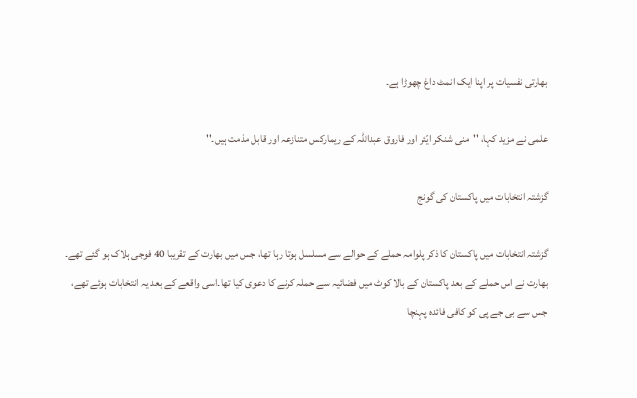بھارتی نفسیات پر اپنا ایک انمٹ داغ چھوڑا ہے۔

علمی نے مزید کہا، ''منی شنکر ایّئر اور فاروق عبداللہ کے ریمارکس متنازعہ اور قابل مذمت ہیں۔''

گزشتہ انتخابات میں پاکستان کی گونج

گزشتہ انتخابات میں پاکستان کا ذکر پلوامہ حملے کے حوالے سے مسلسل ہوتا رہا تھا، جس میں بھارت کے تقریبا 40 فوجی ہلاک ہو گئے تھے۔ بھارت نے اس حملے کے بعد پاکستان کے بالا کوٹ میں فضائیہ سے حملہ کرنے کا دعوی کیا تھا۔اسی واقعے کے بعد یہ انتخابات ہوئے تھے، جس سے بی جے پی کو کافی فائدہ پہنچا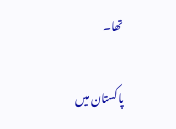تھا۔

پاکستان میں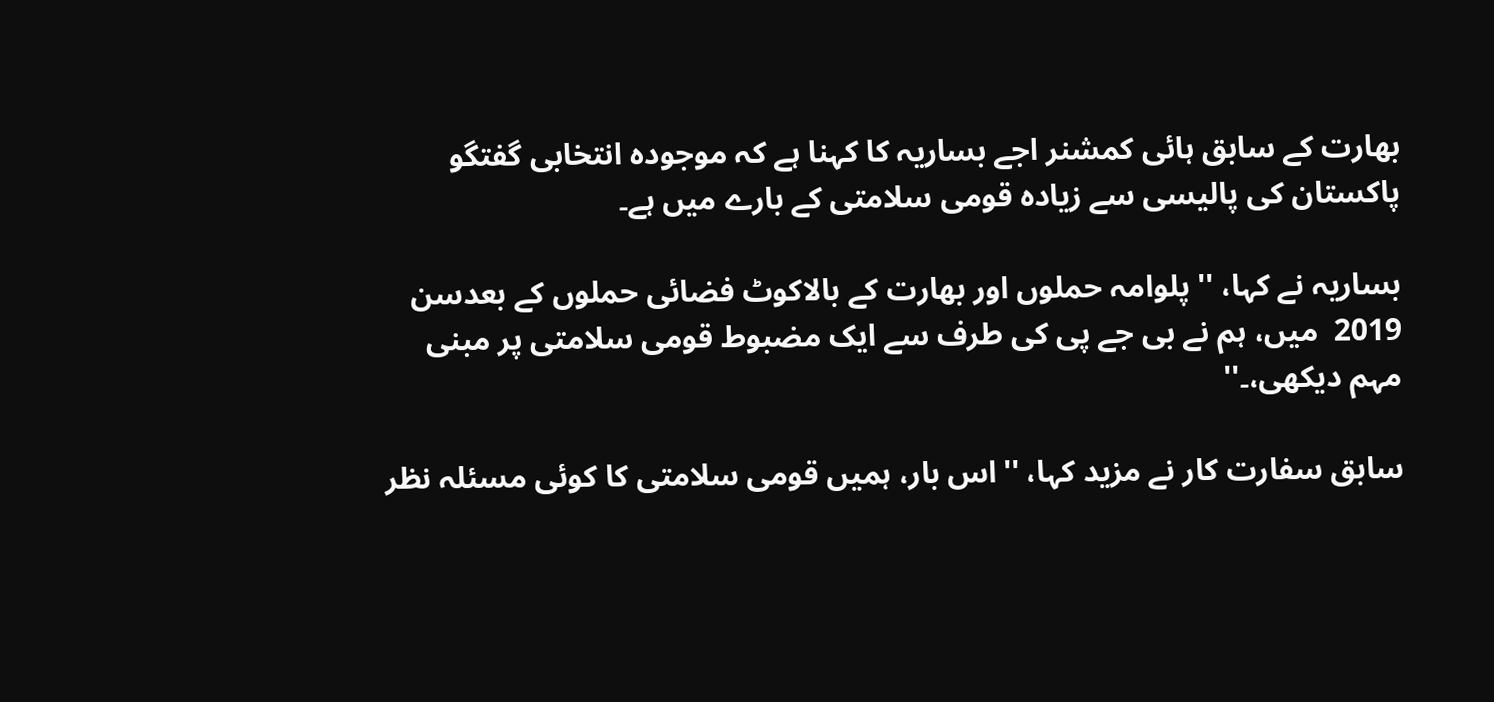بھارت کے سابق ہائی کمشنر اجے بساریہ کا کہنا ہے کہ موجودہ انتخابی گفتگو پاکستان کی پالیسی سے زیادہ قومی سلامتی کے بارے میں ہے۔

بساریہ نے کہا، '' پلوامہ حملوں اور بھارت کے بالاکوٹ فضائی حملوں کے بعدسن 2019  میں، ہم نے بی جے پی کی طرف سے ایک مضبوط قومی سلامتی پر مبنی مہم دیکھی،۔''

سابق سفارت کار نے مزید کہا، ''اس بار، ہمیں قومی سلامتی کا کوئی مسئلہ نظر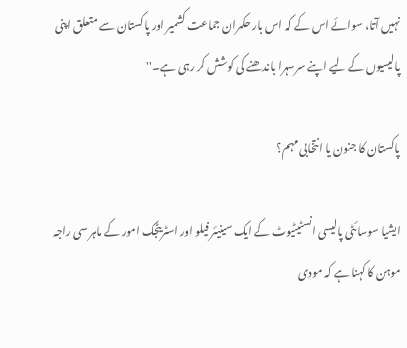نہیں آتا، سوائے اس کے کہ اس بار حکمران جماعت کشمیر اور پاکستان سے متعلق اپنی پالیسیوں کے لیے اپنے سرسہرا باندھنے کی کوشش کر رہی ہے۔''

پاکستان کا جنون یا انتخابی مہم؟

ایشیا سوسائٹی پالیسی انسٹیٹیوٹ کے ایک سینیئر فیلو اور اسٹریٹجک امور کے ماہر سی راجہ موہن کا کہنا ہے کہ مودی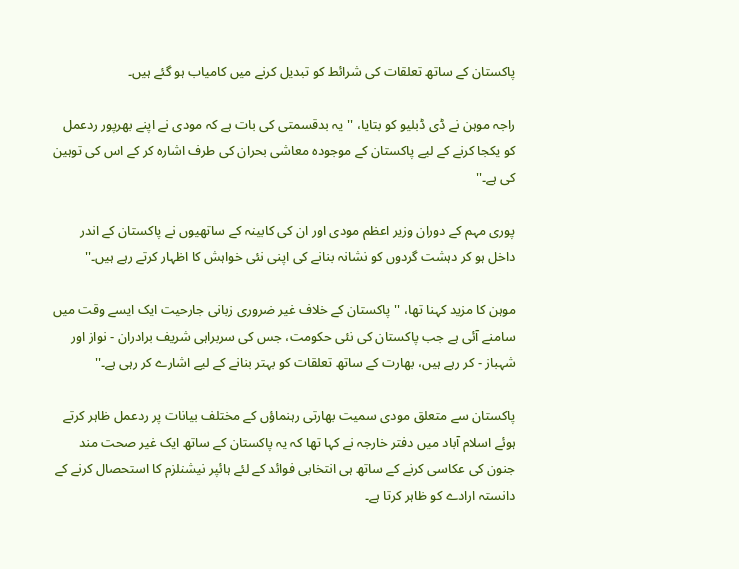پاکستان کے ساتھ تعلقات کی شرائط کو تبدیل کرنے میں کامیاب ہو گئے ہیں۔

راجہ موہن نے ڈی ڈبلیو کو بتایا، ''یہ بدقسمتی کی بات ہے کہ مودی نے اپنے بھرپور ردعمل کو یکجا کرنے کے لیے پاکستان کے موجودہ معاشی بحران کی طرف اشارہ کر کے اس کی توہین کی ہے۔''

پوری مہم کے دوران وزیر اعظم مودی اور ان کی کابینہ کے ساتھیوں نے پاکستان کے اندر داخل ہو کر دہشت گردوں کو نشانہ بنانے کی اپنی نئی خواہش کا اظہار کرتے رہے ہیں۔''

موہن کا مزید کہنا تھا، ''پاکستان کے خلاف غیر ضروری زبانی جارحیت ایک ایسے وقت میں سامنے آئی ہے جب پاکستان کی نئی حکومت، جس کی سربراہی شریف برادران - نواز اور شہباز - کر رہے ہیں، بھارت کے ساتھ تعلقات کو بہتر بنانے کے لیے اشارے کر رہی ہے۔''

پاکستان سے متعلق مودی سمیت بھارتی رہنماؤں کے مختلف بیانات پر ردعمل ظاہر کرتے ہوئے اسلام آباد میں دفتر خارجہ نے کہا تھا کہ یہ پاکستان کے ساتھ ایک غیر صحت مند جنون کی عکاسی کرنے کے ساتھ ہی انتخابی فوائد کے لئے ہائپر نیشنلزم کا استحصال کرنے کے دانستہ ارادے کو ظاہر کرتا ہے۔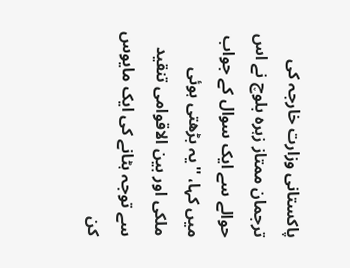پاکستانی وزارت خارجہ کی ترجمان ممتاز زہرہ بلوچ نے اس حوالے سے ایک سوال کے جواب میں کہا، ''یہ بڑھتی ہوئی ملکی اور بین الاقوامی تنقید سے توجہ ہٹانے کی ایک مایوس کن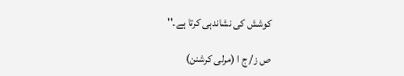کوشش کی نشاندہی کرتا ہے۔''

ص ز/ ج ا (مرلی کرشنن)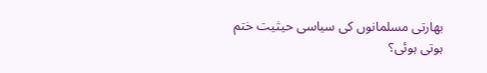بھارتی مسلمانوں کی سیاسی حیثیت ختم ہوتی ہوئی؟